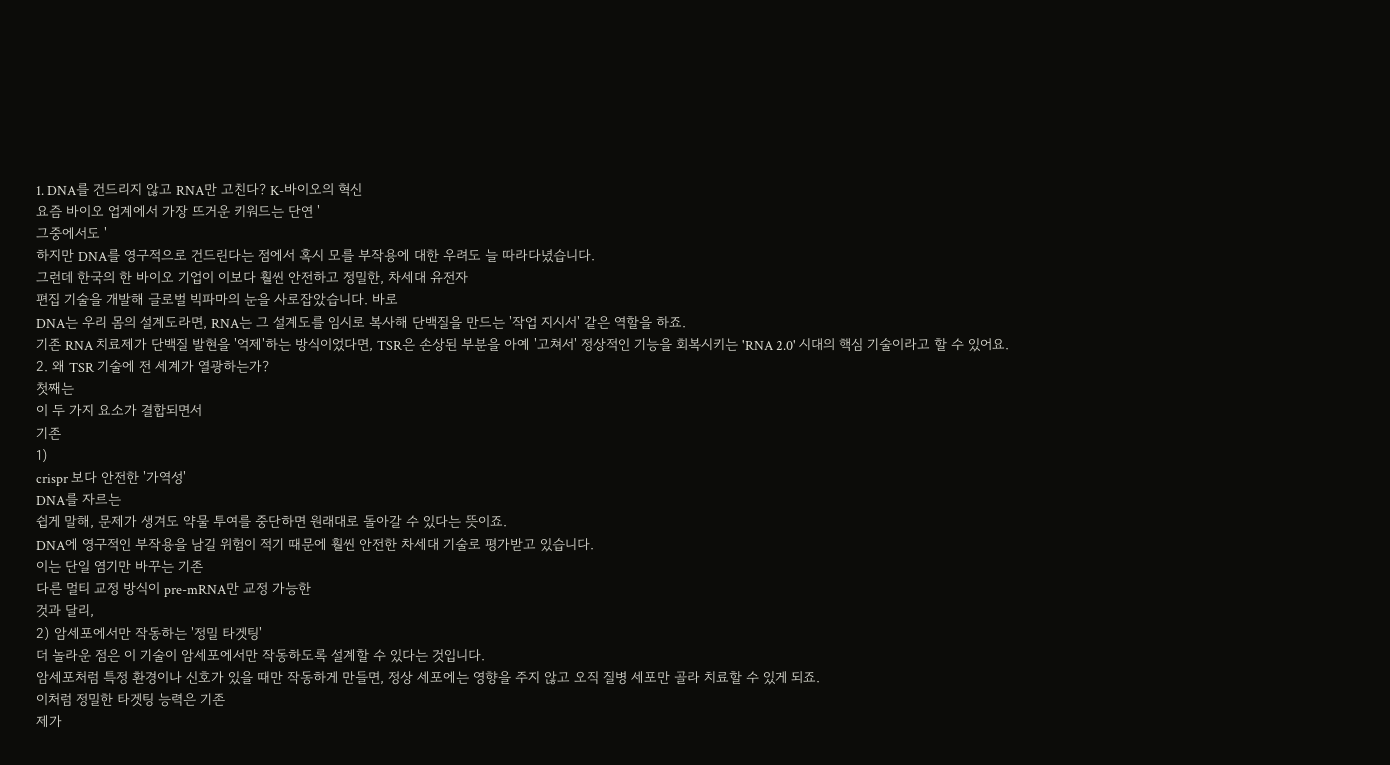1. DNA를 건드리지 않고 RNA만 고친다? K-바이오의 혁신
요즘 바이오 업계에서 가장 뜨거운 키워드는 단연 '
그중에서도 '
하지만 DNA를 영구적으로 건드린다는 점에서 혹시 모를 부작용에 대한 우려도 늘 따라다녔습니다.
그런데 한국의 한 바이오 기업이 이보다 훨씬 안전하고 정밀한, 차세대 유전자
편집 기술을 개발해 글로벌 빅파마의 눈을 사로잡았습니다. 바로
DNA는 우리 몸의 설계도라면, RNA는 그 설계도를 임시로 복사해 단백질을 만드는 '작업 지시서' 같은 역할을 하죠.
기존 RNA 치료제가 단백질 발현을 '억제'하는 방식이었다면, TSR은 손상된 부분을 아예 '고쳐서' 정상적인 기능을 회복시키는 'RNA 2.0' 시대의 핵심 기술이라고 할 수 있어요.
2. 왜 TSR 기술에 전 세계가 열광하는가?
첫째는
이 두 가지 요소가 결합되면서
기존
1)
crispr 보다 안전한 '가역성'
DNA를 자르는
쉽게 말해, 문제가 생겨도 약물 투여를 중단하면 원래대로 돌아갈 수 있다는 뜻이죠.
DNA에 영구적인 부작용을 남길 위험이 적기 때문에 훨씬 안전한 차세대 기술로 평가받고 있습니다.
이는 단일 염기만 바꾸는 기존
다른 멀티 교정 방식이 pre-mRNA만 교정 가능한
것과 달리,
2) 암세포에서만 작동하는 '정밀 타겟팅'
더 놀라운 점은 이 기술이 암세포에서만 작동하도록 설계할 수 있다는 것입니다.
암세포처럼 특정 환경이나 신호가 있을 때만 작동하게 만들면, 정상 세포에는 영향을 주지 않고 오직 질병 세포만 골라 치료할 수 있게 되죠.
이처럼 정밀한 타겟팅 능력은 기존
제가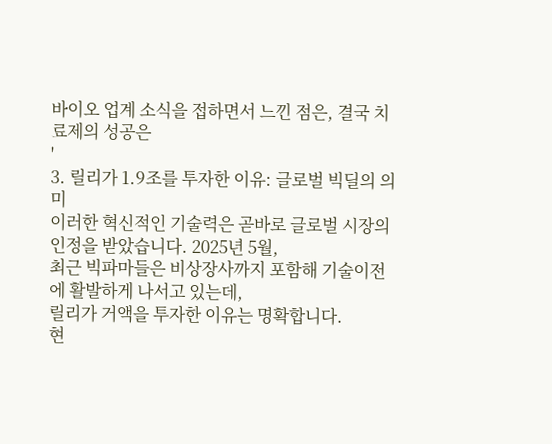바이오 업계 소식을 접하면서 느낀 점은, 결국 치료제의 성공은
'
3. 릴리가 1.9조를 투자한 이유: 글로벌 빅딜의 의미
이러한 혁신적인 기술력은 곧바로 글로벌 시장의 인정을 받았습니다. 2025년 5월,
최근 빅파마들은 비상장사까지 포함해 기술이전에 활발하게 나서고 있는데,
릴리가 거액을 투자한 이유는 명확합니다.
현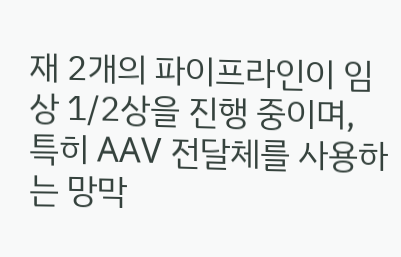재 2개의 파이프라인이 임상 1/2상을 진행 중이며, 특히 AAV 전달체를 사용하는 망막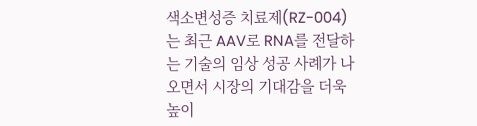색소변성증 치료제(RZ-004)는 최근 AAV로 RNA를 전달하는 기술의 임상 성공 사례가 나오면서 시장의 기대감을 더욱 높이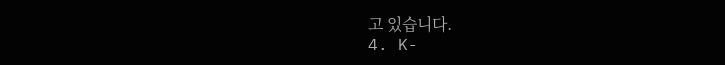고 있습니다.
4. K-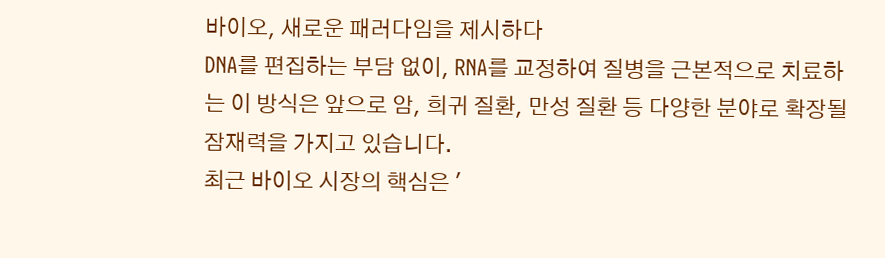바이오, 새로운 패러다임을 제시하다
DNA를 편집하는 부담 없이, RNA를 교정하여 질병을 근본적으로 치료하는 이 방식은 앞으로 암, 희귀 질환, 만성 질환 등 다양한 분야로 확장될 잠재력을 가지고 있습니다.
최근 바이오 시장의 핵심은 '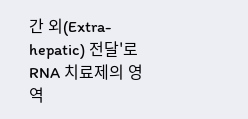간 외(Extra-hepatic) 전달'로 RNA 치료제의 영역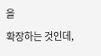을
확장하는 것인데,